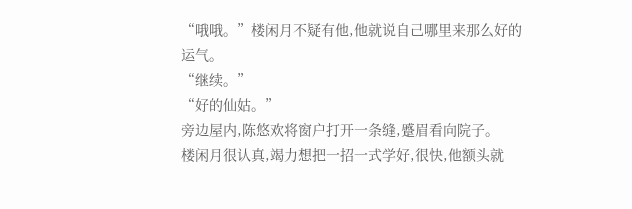“哦哦。”楼闲月不疑有他,他就说自己哪里来那么好的运气。
“继续。”
“好的仙姑。”
旁边屋内,陈悠欢将窗户打开一条缝,蹙眉看向院子。
楼闲月很认真,竭力想把一招一式学好,很快,他额头就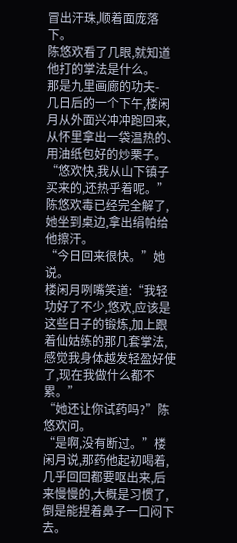冒出汗珠,顺着面庞落下。
陈悠欢看了几眼,就知道他打的掌法是什么。
那是九里画廊的功夫-
几日后的一个下午,楼闲月从外面兴冲冲跑回来,从怀里拿出一袋温热的、用油纸包好的炒栗子。
“悠欢快,我从山下镇子买来的,还热乎着呢。”
陈悠欢毒已经完全解了,她坐到桌边,拿出绢帕给他擦汗。
“今日回来很快。”她说。
楼闲月咧嘴笑道:“我轻功好了不少,悠欢,应该是这些日子的锻炼,加上跟着仙姑练的那几套掌法,感觉我身体越发轻盈好使了,现在我做什么都不累。”
“她还让你试药吗?”陈悠欢问。
“是啊,没有断过。”楼闲月说,那药他起初喝着,几乎回回都要呕出来,后来慢慢的,大概是习惯了,倒是能捏着鼻子一口闷下去。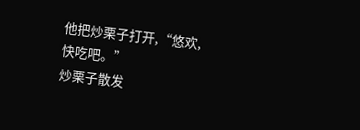他把炒栗子打开,“悠欢,快吃吧。”
炒栗子散发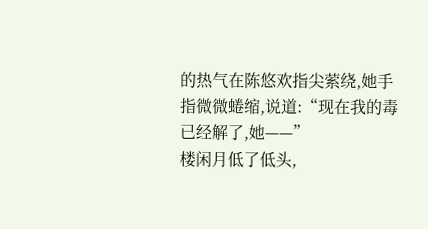的热气在陈悠欢指尖萦绕,她手指微微蜷缩,说道:“现在我的毒已经解了,她——”
楼闲月低了低头,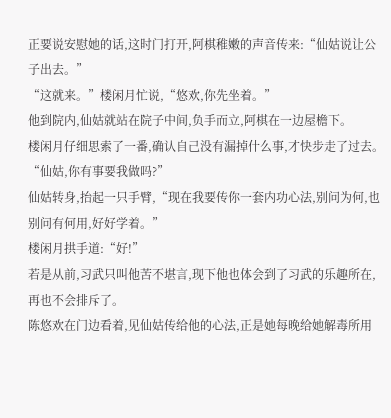正要说安慰她的话,这时门打开,阿棋稚嫩的声音传来:“仙姑说让公子出去。”
“这就来。”楼闲月忙说,“悠欢,你先坐着。”
他到院内,仙姑就站在院子中间,负手而立,阿棋在一边屋檐下。
楼闲月仔细思索了一番,确认自己没有漏掉什么事,才快步走了过去。
“仙姑,你有事要我做吗?”
仙姑转身,抬起一只手臂,“现在我要传你一套内功心法,别问为何,也别问有何用,好好学着。”
楼闲月拱手道:“好!”
若是从前,习武只叫他苦不堪言,现下他也体会到了习武的乐趣所在,再也不会排斥了。
陈悠欢在门边看着,见仙姑传给他的心法,正是她每晚给她解毒所用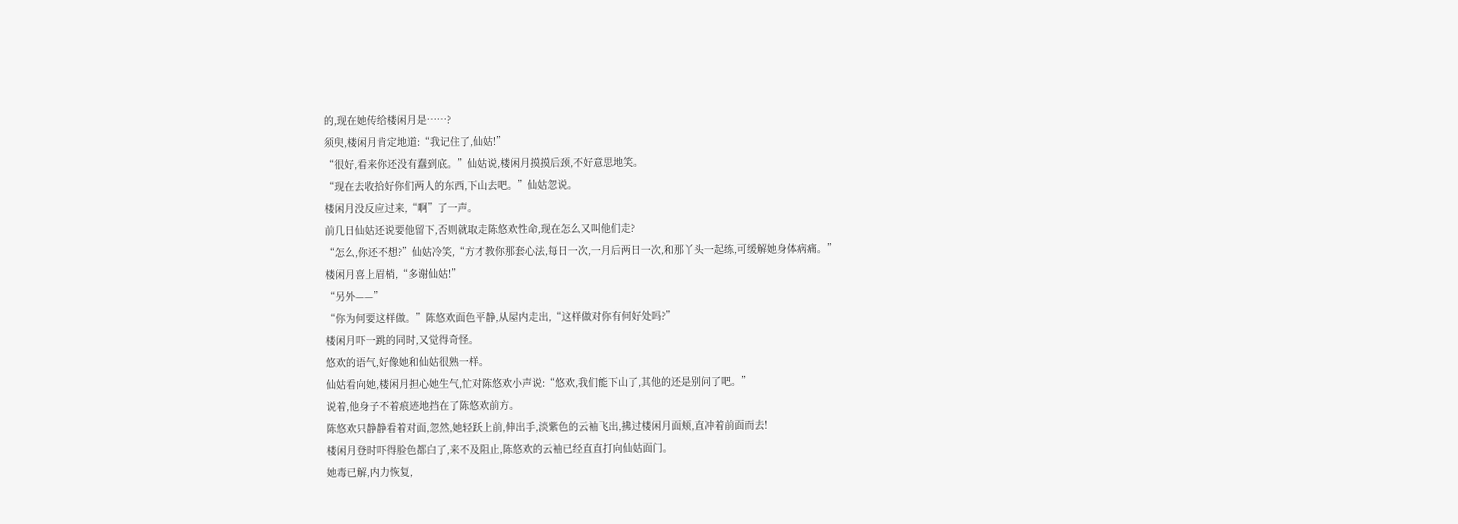的,现在她传给楼闲月是……?
须臾,楼闲月肯定地道:“我记住了,仙姑!”
“很好,看来你还没有蠢到底。”仙姑说,楼闲月摸摸后颈,不好意思地笑。
“现在去收拾好你们两人的东西,下山去吧。”仙姑忽说。
楼闲月没反应过来,“啊”了一声。
前几日仙姑还说要他留下,否则就取走陈悠欢性命,现在怎么又叫他们走?
“怎么,你还不想?”仙姑冷笑,“方才教你那套心法,每日一次,一月后两日一次,和那丫头一起练,可缓解她身体病痛。”
楼闲月喜上眉梢,“多谢仙姑!”
“另外——”
“你为何要这样做。”陈悠欢面色平静,从屋内走出,“这样做对你有何好处吗?”
楼闲月吓一跳的同时,又觉得奇怪。
悠欢的语气,好像她和仙姑很熟一样。
仙姑看向她,楼闲月担心她生气,忙对陈悠欢小声说:“悠欢,我们能下山了,其他的还是别问了吧。”
说着,他身子不着痕迹地挡在了陈悠欢前方。
陈悠欢只静静看着对面,忽然,她轻跃上前,伸出手,淡紫色的云袖飞出,拂过楼闲月面颊,直冲着前面而去!
楼闲月登时吓得脸色都白了,来不及阻止,陈悠欢的云袖已经直直打向仙姑面门。
她毒已解,内力恢复,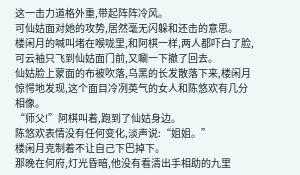这一击力道格外重,带起阵阵冷风。
可仙姑面对她的攻势,居然毫无闪躲和还击的意思。
楼闲月的喊叫堵在喉咙里,和阿棋一样,两人都吓白了脸,可云袖只飞到仙姑面门前,又唰一下撤了回去。
仙姑脸上蒙面的布被吹落,乌黑的长发散落下来,楼闲月惊愕地发现,这个面目冷冽英气的女人和陈悠欢有几分相像。
“师父!”阿棋叫着,跑到了仙姑身边。
陈悠欢表情没有任何变化,淡声说:“姐姐。”
楼闲月克制着不让自己下巴掉下。
那晚在何府,灯光昏暗,他没有看清出手相助的九里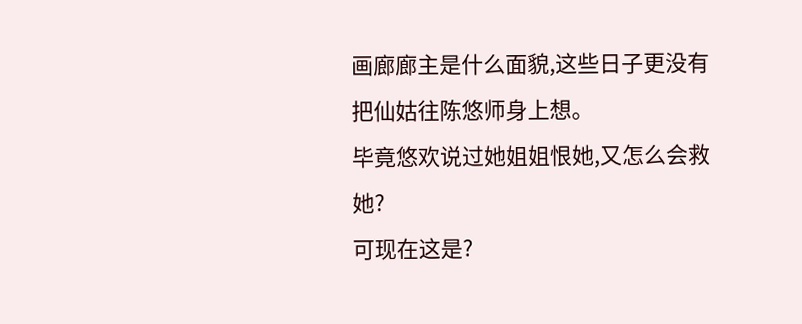画廊廊主是什么面貌,这些日子更没有把仙姑往陈悠师身上想。
毕竟悠欢说过她姐姐恨她,又怎么会救她?
可现在这是?